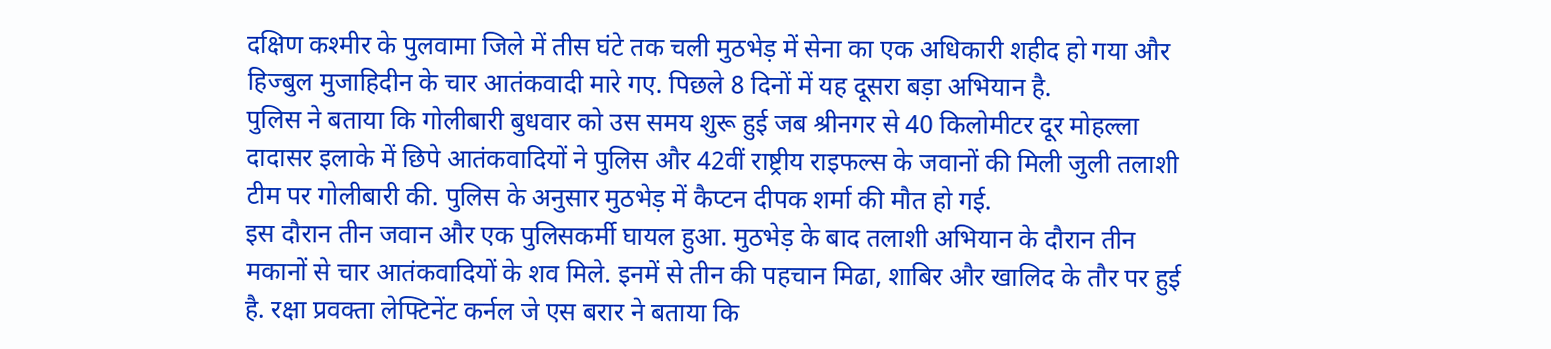दक्षिण कश्मीर के पुलवामा जिले में तीस घंटे तक चली मुठभेड़ में सेना का एक अधिकारी शहीद हो गया और हिज्बुल मुजाहिदीन के चार आतंकवादी मारे गए. पिछले 8 दिनों में यह दूसरा बड़ा अभियान है.
पुलिस ने बताया कि गोलीबारी बुधवार को उस समय शुरू हुई जब श्रीनगर से 40 किलोमीटर दूर मोहल्ला दादासर इलाके में छिपे आतंकवादियों ने पुलिस और 42वीं राष्ट्रीय राइफल्स के जवानों की मिली जुली तलाशी टीम पर गोलीबारी की. पुलिस के अनुसार मुठभेड़ में कैप्टन दीपक शर्मा की मौत हो गई.
इस दौरान तीन जवान और एक पुलिसकर्मी घायल हुआ. मुठभेड़ के बाद तलाशी अभियान के दौरान तीन मकानों से चार आतंकवादियों के शव मिले. इनमें से तीन की पहचान मिढा, शाबिर और खालिद के तौर पर हुई है. रक्षा प्रवक्ता लेफ्टिनेंट कर्नल जे एस बरार ने बताया कि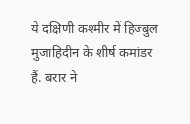ये दक्षिणी कश्मीर में हिज्बुल मुजाहिदीन के शीर्ष कमांडर हैं. बरार ने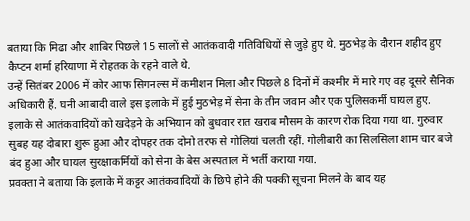बताया कि मिढा और शाबिर पिछले 15 सालों से आतंकवादी गतिविधियों से जुड़े हुए थे. मुठभेड़ के दौरान शहीद हुए कैप्टन शर्मा हरियाणा में रोहतक के रहने वाले थे.
उन्हें सितंबर 2006 में कोर आफ सिगनल्स में कमीशन मिला और पिछले 8 दिनों में कश्मीर में मारे गए वह दूसरे सैनिक अधिकारी हैं. घनी आबादी वाले इस इलाके में हुई मुठभेड़ में सेना के तीन जवान और एक पुलिसकर्मी घायल हुए. इलाके से आतंकवादियों को खदेड़ने के अभियान को बुधवार रात खराब मौसम के कारण रोक दिया गया था. गुरुवार सुबह यह दोबारा शुरू हुआ और दोपहर तक दोनो तरफ से गोलियां चलती रहीं. गोलीबारी का सिलसिला शाम चार बजे बंद हुआ और घायल सुरक्षाकर्मियों को सेना के बेस अस्पताल में भर्ती कराया गया.
प्रवक्ता ने बताया कि इलाके में कट्टर आतंकवादियों के छिपे होने की पक्की सूचना मिलने के बाद यह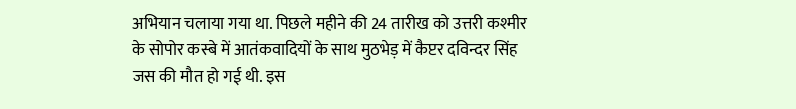अभियान चलाया गया था. पिछले महीने की 24 तारीख को उत्तरी कश्मीर के सोपोर कस्बे में आतंकवादियों के साथ मुठभेड़ में कैप्टर दविन्दर सिंह जस की मौत हो गई थी. इस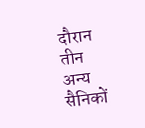दौरान तीन अन्य सैनिकों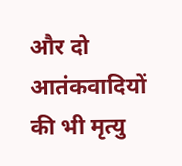और दो आतंकवादियों की भी मृत्यु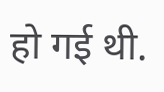हो गई थी.